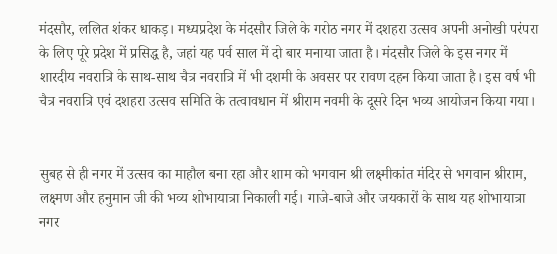मंदसौर, ललित शंकर धाकड़। मध्यप्रदेश के मंदसौर जिले के गरोठ नगर में दशहरा उत्सव अपनी अनोखी परंपरा के लिए पूरे प्रदेश में प्रसिद्ध है, जहां यह पर्व साल में दो बार मनाया जाता है। मंदसौर जिले के इस नगर में शारदीय नवरात्रि के साथ-साथ चैत्र नवरात्रि में भी दशमी के अवसर पर रावण दहन किया जाता है। इस वर्ष भी चैत्र नवरात्रि एवं दशहरा उत्सव समिति के तत्वावधान में श्रीराम नवमी के दूसरे दिन भव्य आयोजन किया गया।


सुबह से ही नगर में उत्सव का माहौल बना रहा और शाम को भगवान श्री लक्ष्मीकांत मंदिर से भगवान श्रीराम, लक्ष्मण और हनुमान जी की भव्य शोभायात्रा निकाली गई। गाजे-बाजे और जयकारों के साथ यह शोभायात्रा नगर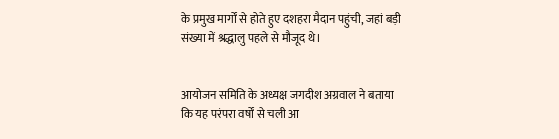के प्रमुख मार्गों से होते हुए दशहरा मैदान पहुंची, जहां बड़ी संख्या में श्रद्धालु पहले से मौजूद थे।


आयोजन समिति के अध्यक्ष जगदीश अग्रवाल ने बताया कि यह परंपरा वर्षों से चली आ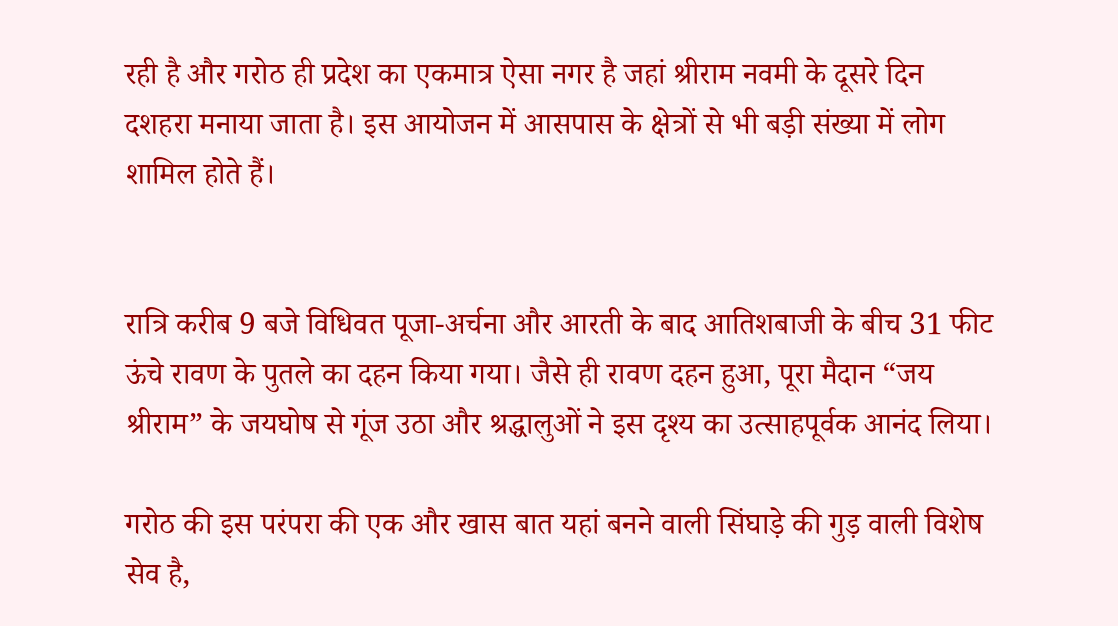रही है और गरोठ ही प्रदेश का एकमात्र ऐसा नगर है जहां श्रीराम नवमी के दूसरे दिन दशहरा मनाया जाता है। इस आयोजन में आसपास के क्षेत्रों से भी बड़ी संख्या में लोग शामिल होते हैं।


रात्रि करीब 9 बजे विधिवत पूजा-अर्चना और आरती के बाद आतिशबाजी के बीच 31 फीट ऊंचे रावण के पुतले का दहन किया गया। जैसे ही रावण दहन हुआ, पूरा मैदान “जय श्रीराम” के जयघोष से गूंज उठा और श्रद्धालुओं ने इस दृश्य का उत्साहपूर्वक आनंद लिया।

गरोठ की इस परंपरा की एक और खास बात यहां बनने वाली सिंघाड़े की गुड़ वाली विशेष सेव है,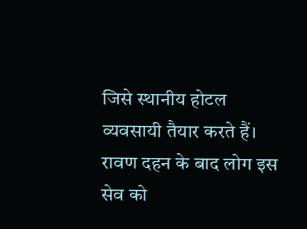जिसे स्थानीय होटल व्यवसायी तैयार करते हैं। रावण दहन के बाद लोग इस सेव को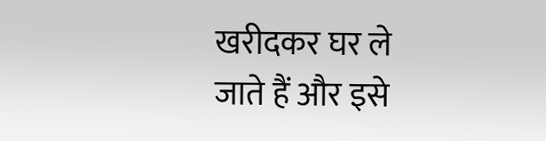खरीदकर घर ले जाते हैं और इसे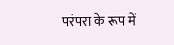परंपरा के रूप में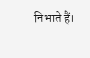निभाते हैं।